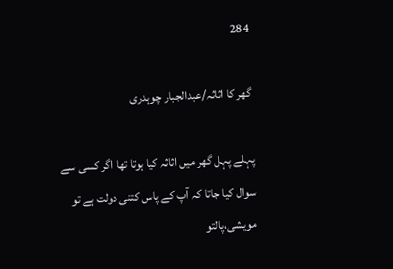284

گھر کا اثاثہ/عبدالجبار چوہدری

پہلے پہل گھر میں اثاثہ کیا ہوتا تھا اگر کسی سے سوال کیا جاتا کہ آپ کے پاس کتنی دولت ہے تو مویشی،پالتو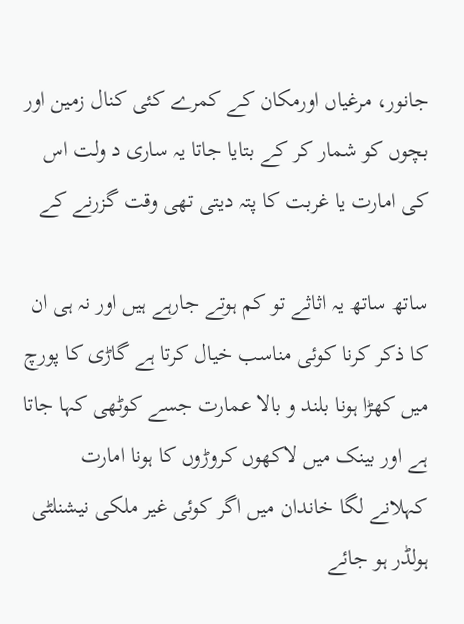جانور، مرغیاں اورمکان کے کمرے کئی کنال زمین اور بچوں کو شمار کر کے بتایا جاتا یہ ساری د ولت اس کی امارت یا غربت کا پتہ دیتی تھی وقت گزرنے کے

ساتھ ساتھ یہ اثاثے تو کم ہوتے جارہے ہیں اور نہ ہی ان کا ذکر کرنا کوئی مناسب خیال کرتا ہے گاڑی کا پورچ میں کھڑا ہونا بلند و بالا عمارت جسے کوٹھی کہا جاتا ہے اور بینک میں لاکھوں کروڑوں کا ہونا امارت کہلانے لگا خاندان میں اگر کوئی غیر ملکی نیشنلٹی ہولڈر ہو جائے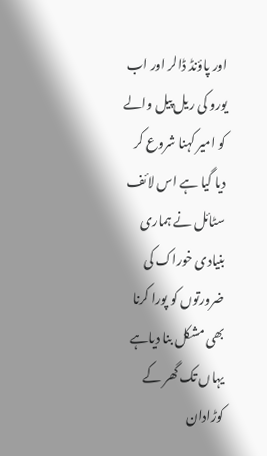اور پاؤنڈ ڈالر اور اب یورو کی ریل پیل والے کو امیر کہنا شروع کر دیا گیا ہے اس لائف سٹائل نے ہماری بنیادی خوراک کی ضرورتوں کو پورا کرنا بھی مشکل بنا دیاہے یہاں تک گھر کے کوڑادان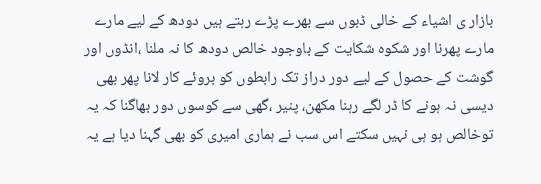بازار ی اشیاء کے خالی ڈبوں سے بھرے پڑے رہتے ہیں دودھ کے لیے مارے مارے پھرنا اور شکوہ شکایت کے باوجود خالص دودھ کا نہ ملنا ،انڈوں اور گوشت کے حصول کے لیے دور دراز تک رابطوں کو بروئے کار لانا پھر بھی دیسی نہ ہونے کا ڈر لگے رہنا مکھن، پنیر ،گھی سے کوسوں دور بھاگنا کہ یہ توخالص ہو ہی نہیں سکتے اس سب نے ہماری امیری کو بھی گہنا دیا ہے یہ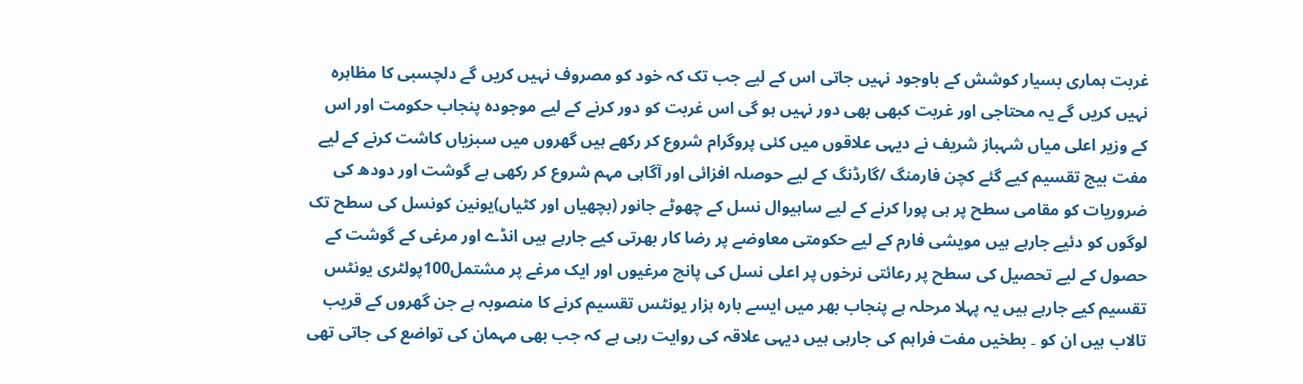غربت ہماری بسیار کوشش کے باوجود نہیں جاتی اس کے لیے جب تک کہ خود کو مصروف نہیں کریں گے دلچسبی کا مظاہرہ نہیں کریں گے یہ محتاجی اور غربت کبھی بھی دور نہیں ہو گی اس غربت کو دور کرنے کے لیے موجودہ پنجاب حکومت اور اس کے وزیر اعلی میاں شہباز شریف نے دیہی علاقوں میں کئی پروگرام شروع کر رکھے ہیں گھروں میں سبزیاں کاشت کرنے کے لیے مفت بیج تقسیم کیے گئے کچن فارمنگ /گارڈنگ کے لیے حوصلہ افزائی اور آگاہی مہم شروع کر رکھی ہے گوشت اور دودھ کی ضروریات کو مقامی سطح پر ہی پورا کرنے کے لیے ساہیوال نسل کے چھوٹے جانور (بچھیاں اور کٹیاں)یونین کونسل کی سطح تک لوگوں کو دئیے جارہے ہیں مویشی فارم کے لیے حکومتی معاوضے پر رضا کار بھرتی کیے جارہے ہیں انڈے اور مرغی کے گوشت کے حصول کے لیے تحصیل کی سطح پر رعائتی نرخوں پر اعلی نسل کی پانچ مرغیوں اور ایک مرغے پر مشتمل100پولٹری یونٹس تقسیم کیے جارہے ہیں یہ پہلا مرحلہ ہے پنجاب بھر میں ایسے بارہ ہزار یونٹس تقسیم کرنے کا منصوبہ ہے جن گھروں کے قریب تالاب ہیں ان کو ۔ بطخیں مفت فراہم کی جارہی ہیں دیہی علاقہ کی روایت رہی ہے کہ جب بھی مہمان کی تواضع کی جاتی تھی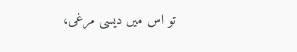تو اس میں دیسی مرغی،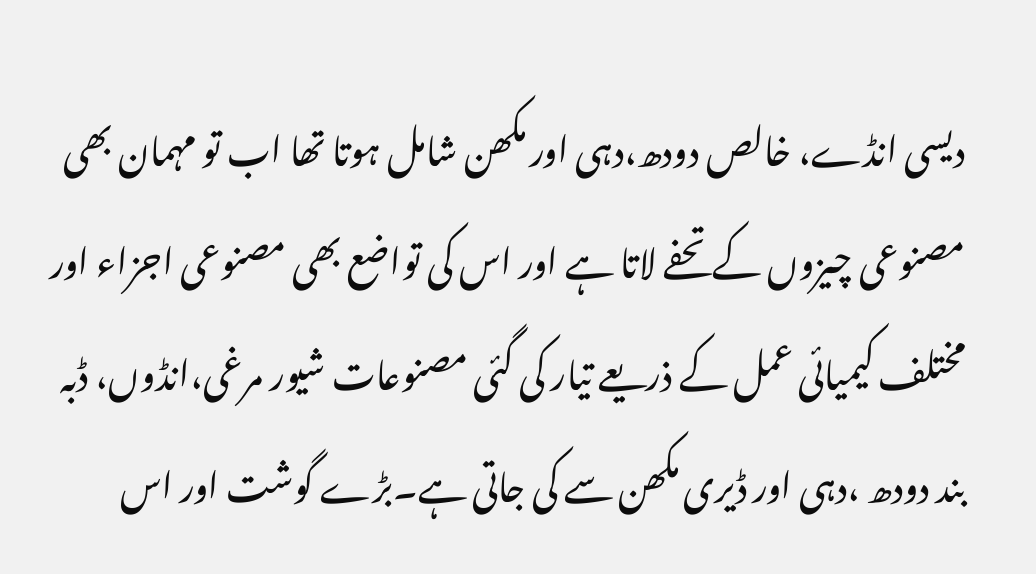دیسی انڈے، خالص دودھ،دہی اور مکھن شامل ہوتا تھا اب تو مہمان بھی مصنوعی چیزوں کے تحفے لاتا ہے اور اس کی تواضع بھی مصنوعی اجزاء اور مختلف کیمیائی عمل کے ذریعے تیار کی گئی مصنوعات شیور مرغی،انڈوں، ڈبہ بند دودھ ،دہی اور ڈیری مکھن سے کی جاتی ہے۔بڑے گوشت اور اس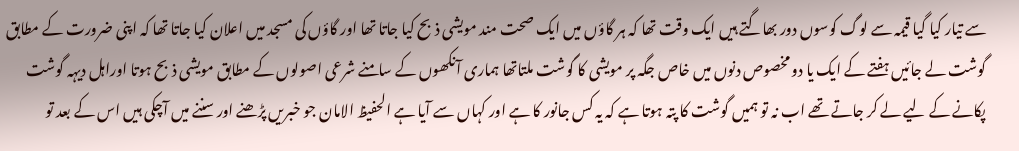سے تیار کیا گیا قیمہ سے لوگ کوسوں دور بھاگتے ہیں ایک وقت تھا کہ ہر گاؤں میں ایک صحت مند مویشی ذبح کیا جاتا تھا اور گاؤں کی مسجد میں اعلان کیا جاتا تھا کہ اپنی ضرورت کے مطابق گوشت لے جائیں ہفتے کے ایک یا دو مخصوص دنوں میں خاص جگہ پر مویشی کا گوشت ملتاتھا ہماری آنکھوں کے سامنے شرعی اصولوں کے مطابق مویشی ذبح ہوتا اوراہل دیہہ گوشت پکانے کے لیے لے کر جاتے تھے اب نہ تو ہمیں گوشت کا پتہ ہوتا ہے کہ یہ کس جانور کا ہے اور کہاں سے آیا ہے الحفیظ الامان جو خبریں پڑھنے اور سننے میں آچکی ہیں اس کے بعد تو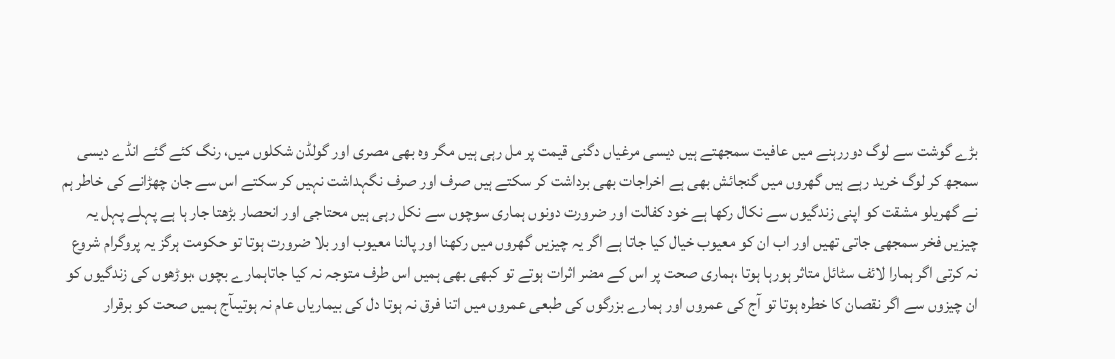بڑے گوشت سے لوگ دوررہنے میں عافیت سمجھتے ہیں دیسی مرغیاں دگنی قیمت پر مل رہی ہیں مگر وہ بھی مصری اور گولڈن شکلوں میں، رنگ کئے گئے انڈے دیسی سمجھ کر لوگ خرید رہے ہیں گھروں میں گنجائش بھی ہے اخراجات بھی برداشت کر سکتے ہیں صرف اور صرف نگہداشت نہیں کر سکتے اس سے جان چھڑانے کی خاطر ہم نے گھریلو مشقت کو اپنی زندگیوں سے نکال رکھا ہے خود کفالت اور ضرورت دونوں ہماری سوچوں سے نکل رہی ہیں محتاجی اور انحصار بڑھتا جار ہا ہے پہلے پہل یہ چیزیں فخر سمجھی جاتی تھیں اور اب ان کو معیوب خیال کیا جاتا ہے اگر یہ چیزیں گھروں میں رکھنا اور پالنا معیوب اور بلا ضرورت ہوتا تو حکومت ہرگز یہ پروگرام شروع نہ کرتی اگر ہمارا لائف سٹائل متاثر ہورہا ہوتا ،ہماری صحت پر اس کے مضر اثرات ہوتے تو کبھی بھی ہمیں اس طرف متوجہ نہ کیا جاتاہمارے بچوں ،بوڑھوں کی زندگیوں کو ان چیزوں سے اگر نقصان کا خطرہ ہوتا تو آج کی عمروں اور ہمارے بزرگوں کی طبعی عمروں میں اتنا فرق نہ ہوتا دل کی بیماریاں عام نہ ہوتیںآج ہمیں صحت کو برقرار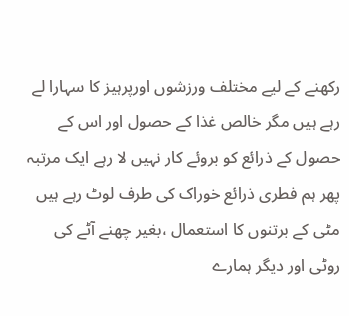رکھنے کے لیے مختلف ورزشوں اورپرہیز کا سہارا لے رہے ہیں مگر خالص غذا کے حصول اور اس کے حصول کے ذرائع کو بروئے کار نہیں لا رہے ایک مرتبہ پھر ہم فطری ذرائع خوراک کی طرف لوٹ رہے ہیں مٹی کے برتنوں کا استعمال ،بغیر چھنے آٹے کی روٹی اور دیگر ہمارے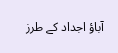آباؤ اجداد کے طرز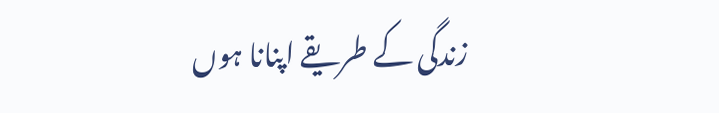زندگی کے طریقے اپنانا ہوں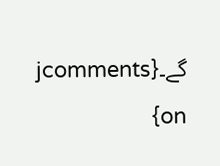گے۔{jcomments on}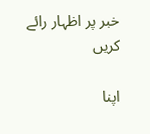خبر پر اظہار رائے کریں

اپنا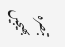تبصرہ بھیجیں